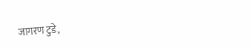जागरण टुडे,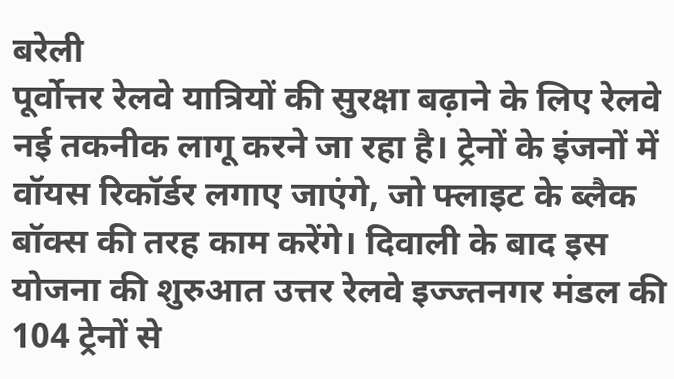बरेली
पूर्वोत्तर रेलवे यात्रियों की सुरक्षा बढ़ाने के लिए रेलवे नई तकनीक लागू करने जा रहा है। ट्रेनों के इंजनों में वॉयस रिकॉर्डर लगाए जाएंगे, जो फ्लाइट के ब्लैक बॉक्स की तरह काम करेंगे। दिवाली के बाद इस योजना की शुरुआत उत्तर रेलवे इज्ज्तनगर मंडल की 104 ट्रेनों से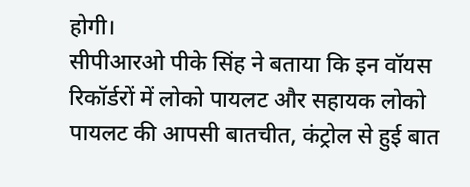होगी।
सीपीआरओ पीके सिंह ने बताया कि इन वॉयस रिकॉर्डरों में लोको पायलट और सहायक लोको पायलट की आपसी बातचीत, कंट्रोल से हुई बात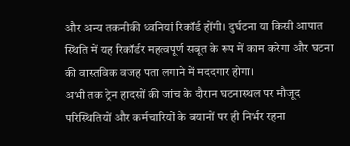और अन्य तकनीकी ध्वनियां रिकॉर्ड होंगी। दुर्घटना या किसी आपात स्थिति में यह रिकॉर्डर महत्वपूर्ण सबूत के रूप में काम करेगा और घटना की वास्तविक वजह पता लगाने में मददगार होगा।
अभी तक ट्रेन हादसों की जांच के दौरान घटनास्थल पर मौजूद परिस्थितियों और कर्मचारियों के बयानों पर ही निर्भर रहना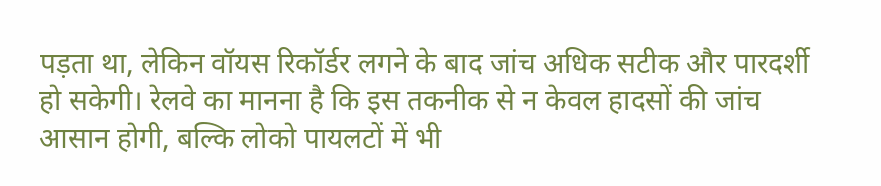पड़ता था, लेकिन वॉयस रिकॉर्डर लगने के बाद जांच अधिक सटीक और पारदर्शी हो सकेगी। रेलवे का मानना है कि इस तकनीक से न केवल हादसों की जांच आसान होगी, बल्कि लोको पायलटों में भी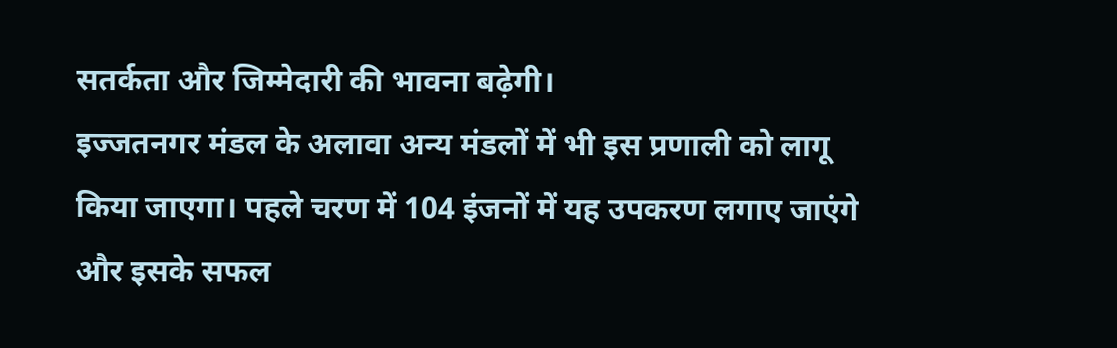सतर्कता और जिम्मेदारी की भावना बढ़ेगी।
इज्जतनगर मंडल के अलावा अन्य मंडलों में भी इस प्रणाली को लागू किया जाएगा। पहले चरण में 104 इंजनों में यह उपकरण लगाए जाएंगे और इसके सफल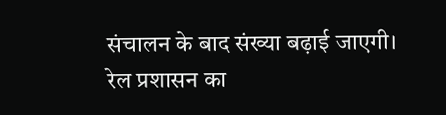संचालन के बाद संख्या बढ़ाई जाएगी। रेल प्रशासन का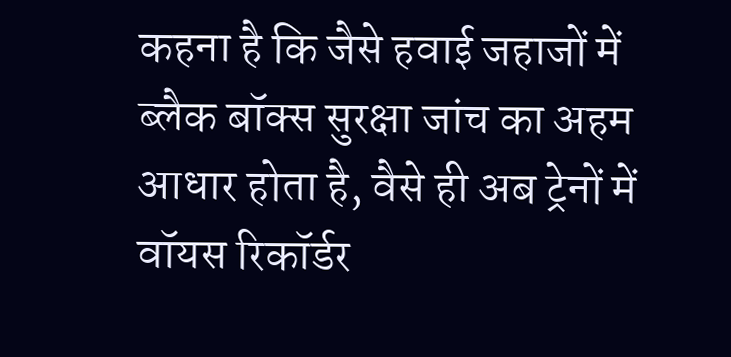कहना है कि जैसे हवाई जहाजों में ब्लैक बॉक्स सुरक्षा जांच का अहम आधार होता है, वैसे ही अब ट्रेनों में वॉयस रिकॉर्डर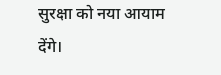सुरक्षा को नया आयाम देंगे।